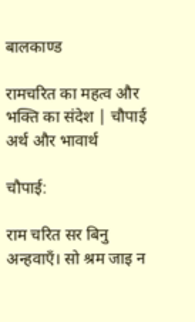बालकाण्ड

रामचरित का महत्व और भक्ति का संदेश | चौपाई अर्थ और भावार्थ

चौपाई:

राम चरित सर बिनु अन्हवाएँ। सो श्रम जाइ न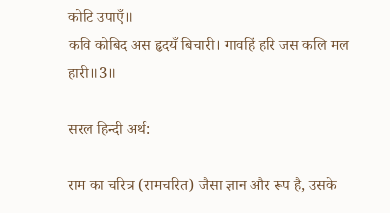कोटि उपाएँ॥
कवि कोबिद अस हृदयँ बिचारी। गावहिं हरि जस कलि मल हारी॥3॥

सरल हिन्दी अर्थ:

राम का चरित्र (रामचरित) जैसा ज्ञान और रूप है, उसके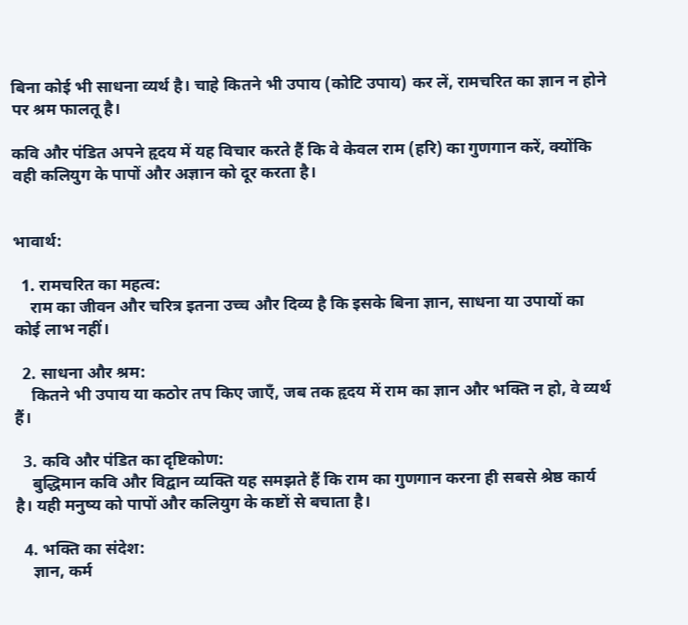बिना कोई भी साधना व्यर्थ है। चाहे कितने भी उपाय (कोटि उपाय) कर लें, रामचरित का ज्ञान न होने पर श्रम फालतू है।

कवि और पंडित अपने हृदय में यह विचार करते हैं कि वे केवल राम (हरि) का गुणगान करें, क्योंकि वही कलियुग के पापों और अज्ञान को दूर करता है।


भावार्थ:

  1. रामचरित का महत्व:
    राम का जीवन और चरित्र इतना उच्च और दिव्य है कि इसके बिना ज्ञान, साधना या उपायों का कोई लाभ नहीं।

  2. साधना और श्रम:
    कितने भी उपाय या कठोर तप किए जाएँ, जब तक हृदय में राम का ज्ञान और भक्ति न हो, वे व्यर्थ हैं।

  3. कवि और पंडित का दृष्टिकोण:
    बुद्धिमान कवि और विद्वान व्यक्ति यह समझते हैं कि राम का गुणगान करना ही सबसे श्रेष्ठ कार्य है। यही मनुष्य को पापों और कलियुग के कष्टों से बचाता है।

  4. भक्ति का संदेश:
    ज्ञान, कर्म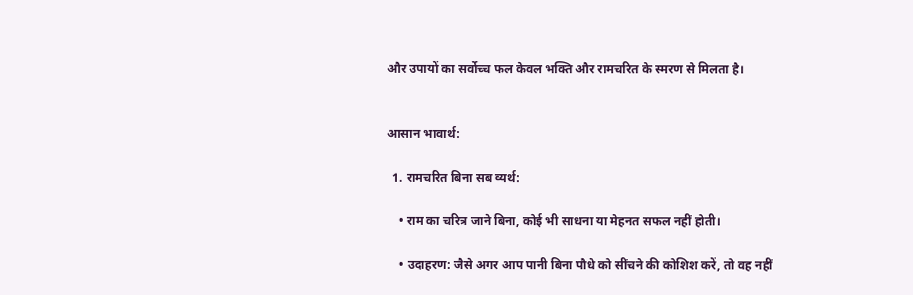और उपायों का सर्वोच्च फल केवल भक्ति और रामचरित के स्मरण से मिलता है।


आसान भावार्थ:

  1. रामचरित बिना सब व्यर्थ:

    • राम का चरित्र जाने बिना, कोई भी साधना या मेहनत सफल नहीं होती।

    • उदाहरण: जैसे अगर आप पानी बिना पौधे को सींचने की कोशिश करें, तो वह नहीं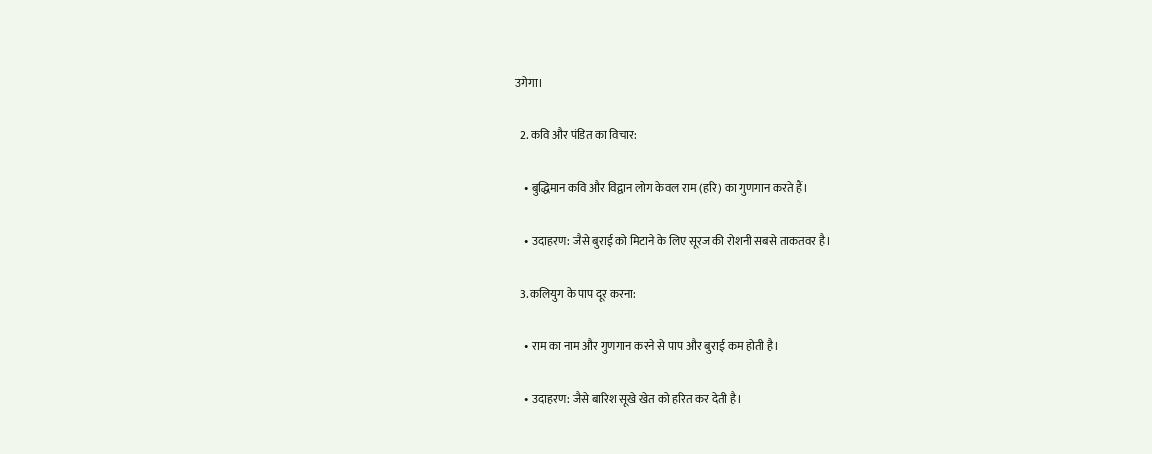उगेगा।

  2. कवि और पंडित का विचार:

    • बुद्धिमान कवि और विद्वान लोग केवल राम (हरि) का गुणगान करते हैं।

    • उदाहरण: जैसे बुराई को मिटाने के लिए सूरज की रोशनी सबसे ताकतवर है।

  3. कलियुग के पाप दूर करना:

    • राम का नाम और गुणगान करने से पाप और बुराई कम होती है।

    • उदाहरण: जैसे बारिश सूखे खेत को हरित कर देती है।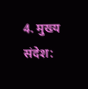4. मुख्य संदेश: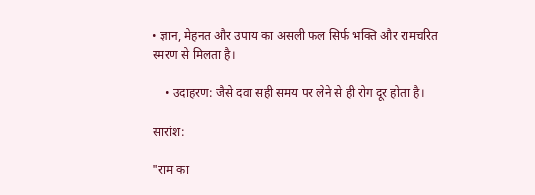• ज्ञान, मेहनत और उपाय का असली फल सिर्फ भक्ति और रामचरित स्मरण से मिलता है।

    • उदाहरण: जैसे दवा सही समय पर लेने से ही रोग दूर होता है।

सारांश:

"राम का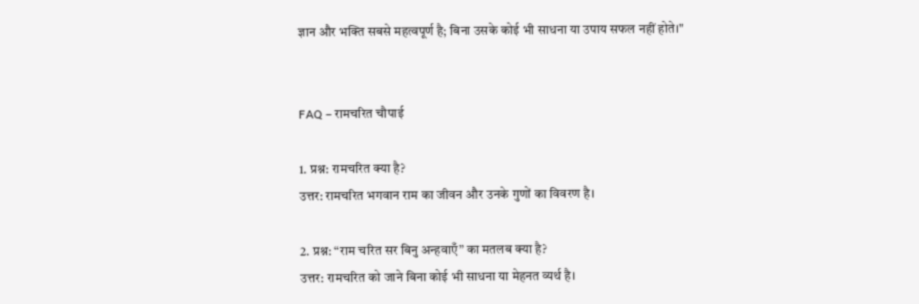ज्ञान और भक्ति सबसे महत्वपूर्ण है; बिना उसके कोई भी साधना या उपाय सफल नहीं होते।"


FAQ – रामचरित चौपाई

1. प्रश्न: रामचरित क्या है?
उत्तर: रामचरित भगवान राम का जीवन और उनके गुणों का विवरण है।

2. प्रश्न: “राम चरित सर बिनु अन्हवाएँ” का मतलब क्या है?
उत्तर: रामचरित को जाने बिना कोई भी साधना या मेहनत व्यर्थ है।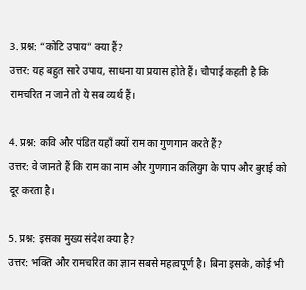3. प्रश्न: “कोटि उपाय” क्या हैं?
उत्तर: यह बहुत सारे उपाय, साधना या प्रयास होते हैं। चौपाई कहती है कि रामचरित न जाने तो ये सब व्यर्थ हैं।

4. प्रश्न: कवि और पंडित यहाँ क्यों राम का गुणगान करते हैं?
उत्तर: वे जानते हैं कि राम का नाम और गुणगान कलियुग के पाप और बुराई को दूर करता है।

5. प्रश्न: इसका मुख्य संदेश क्या है?
उत्तर: भक्ति और रामचरित का ज्ञान सबसे महत्वपूर्ण है। बिना इसके, कोई भी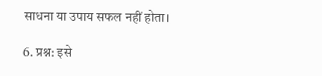साधना या उपाय सफल नहीं होता।

6. प्रश्न: इसे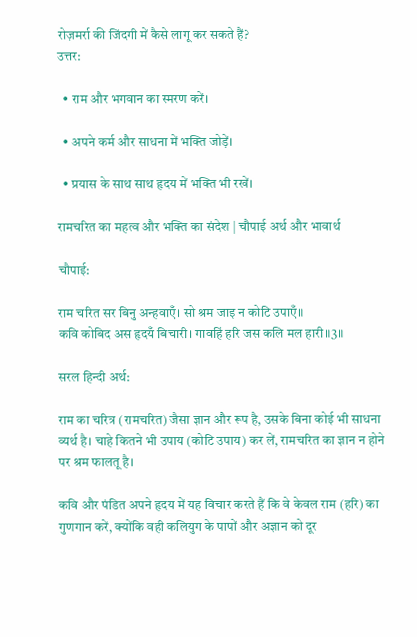रोज़मर्रा की जिंदगी में कैसे लागू कर सकते हैं?
उत्तर:

  • राम और भगवान का स्मरण करें।

  • अपने कर्म और साधना में भक्ति जोड़ें।

  • प्रयास के साथ साथ हृदय में भक्ति भी रखें।

रामचरित का महत्व और भक्ति का संदेश | चौपाई अर्थ और भावार्थ

चौपाई:

राम चरित सर बिनु अन्हवाएँ। सो श्रम जाइ न कोटि उपाएँ॥
कवि कोबिद अस हृदयँ बिचारी। गावहिं हरि जस कलि मल हारी॥3॥

सरल हिन्दी अर्थ:

राम का चरित्र (रामचरित) जैसा ज्ञान और रूप है, उसके बिना कोई भी साधना व्यर्थ है। चाहे कितने भी उपाय (कोटि उपाय) कर लें, रामचरित का ज्ञान न होने पर श्रम फालतू है।

कवि और पंडित अपने हृदय में यह विचार करते हैं कि वे केवल राम (हरि) का गुणगान करें, क्योंकि वही कलियुग के पापों और अज्ञान को दूर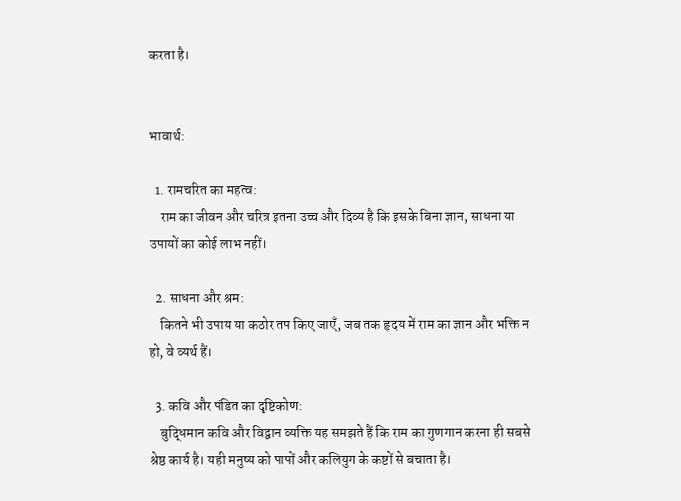करता है।


भावार्थ:

  1. रामचरित का महत्व:
    राम का जीवन और चरित्र इतना उच्च और दिव्य है कि इसके बिना ज्ञान, साधना या उपायों का कोई लाभ नहीं।

  2. साधना और श्रम:
    कितने भी उपाय या कठोर तप किए जाएँ, जब तक हृदय में राम का ज्ञान और भक्ति न हो, वे व्यर्थ हैं।

  3. कवि और पंडित का दृष्टिकोण:
    बुद्धिमान कवि और विद्वान व्यक्ति यह समझते हैं कि राम का गुणगान करना ही सबसे श्रेष्ठ कार्य है। यही मनुष्य को पापों और कलियुग के कष्टों से बचाता है।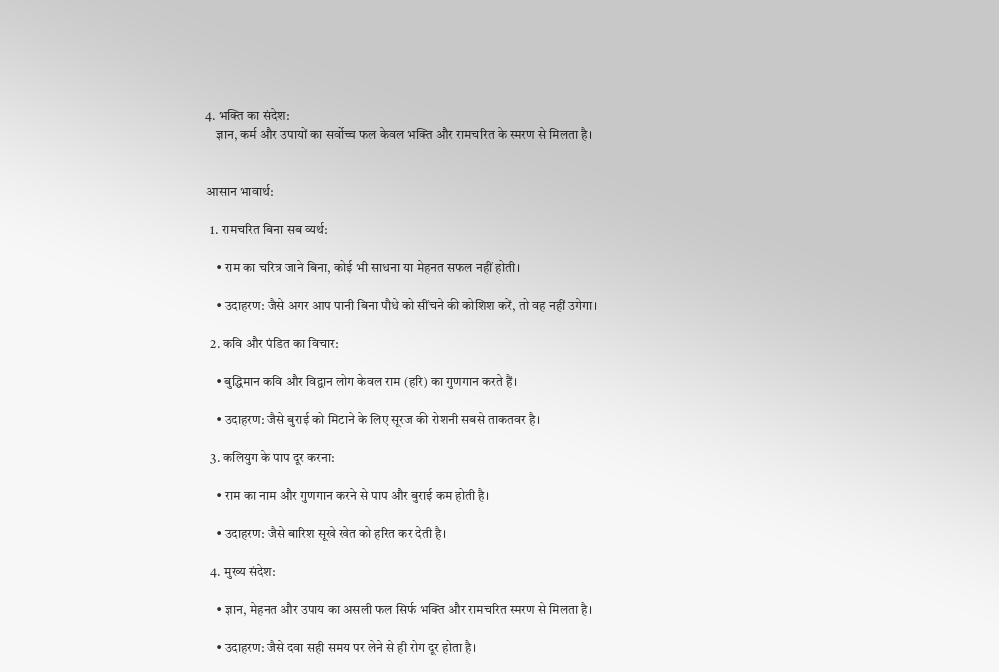4. भक्ति का संदेश:
    ज्ञान, कर्म और उपायों का सर्वोच्च फल केवल भक्ति और रामचरित के स्मरण से मिलता है।


आसान भावार्थ:

  1. रामचरित बिना सब व्यर्थ:

    • राम का चरित्र जाने बिना, कोई भी साधना या मेहनत सफल नहीं होती।

    • उदाहरण: जैसे अगर आप पानी बिना पौधे को सींचने की कोशिश करें, तो वह नहीं उगेगा।

  2. कवि और पंडित का विचार:

    • बुद्धिमान कवि और विद्वान लोग केवल राम (हरि) का गुणगान करते हैं।

    • उदाहरण: जैसे बुराई को मिटाने के लिए सूरज की रोशनी सबसे ताकतवर है।

  3. कलियुग के पाप दूर करना:

    • राम का नाम और गुणगान करने से पाप और बुराई कम होती है।

    • उदाहरण: जैसे बारिश सूखे खेत को हरित कर देती है।

  4. मुख्य संदेश:

    • ज्ञान, मेहनत और उपाय का असली फल सिर्फ भक्ति और रामचरित स्मरण से मिलता है।

    • उदाहरण: जैसे दवा सही समय पर लेने से ही रोग दूर होता है।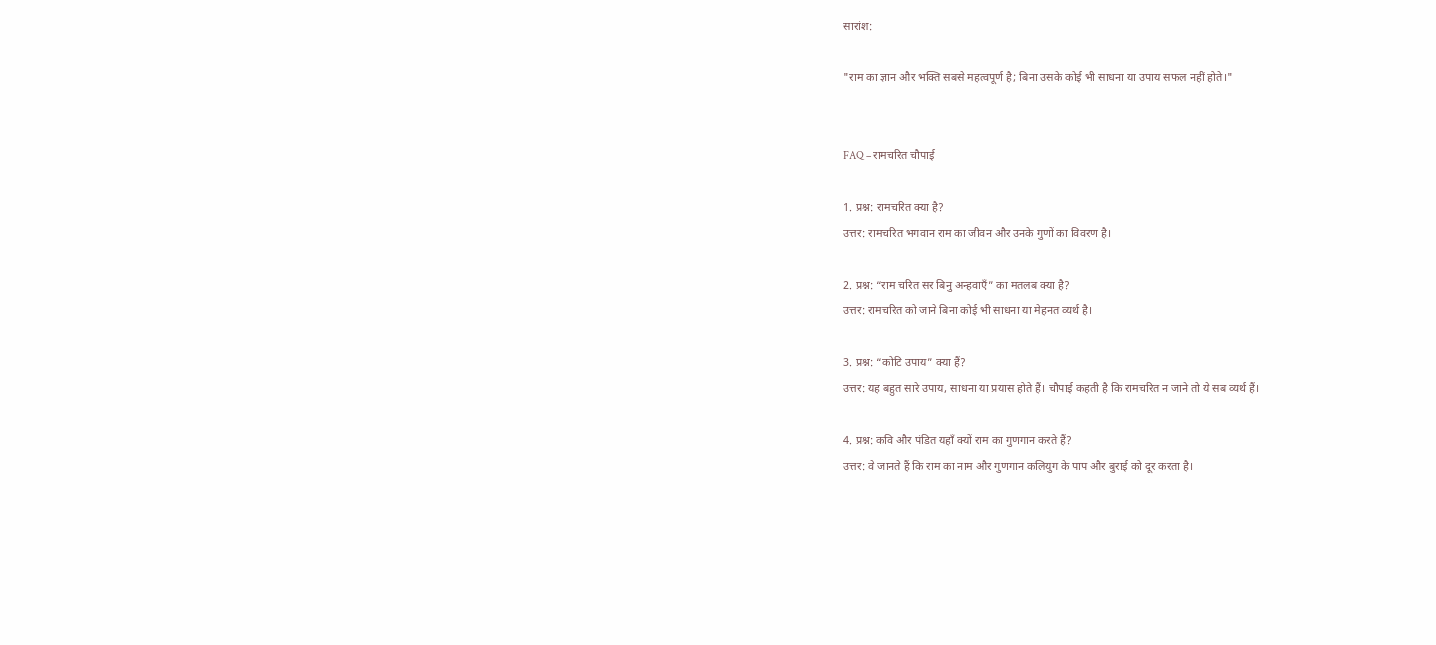सारांश:

"राम का ज्ञान और भक्ति सबसे महत्वपूर्ण है; बिना उसके कोई भी साधना या उपाय सफल नहीं होते।"


FAQ – रामचरित चौपाई

1. प्रश्न: रामचरित क्या है?
उत्तर: रामचरित भगवान राम का जीवन और उनके गुणों का विवरण है।

2. प्रश्न: “राम चरित सर बिनु अन्हवाएँ” का मतलब क्या है?
उत्तर: रामचरित को जाने बिना कोई भी साधना या मेहनत व्यर्थ है।

3. प्रश्न: “कोटि उपाय” क्या हैं?
उत्तर: यह बहुत सारे उपाय, साधना या प्रयास होते हैं। चौपाई कहती है कि रामचरित न जाने तो ये सब व्यर्थ हैं।

4. प्रश्न: कवि और पंडित यहाँ क्यों राम का गुणगान करते हैं?
उत्तर: वे जानते हैं कि राम का नाम और गुणगान कलियुग के पाप और बुराई को दूर करता है।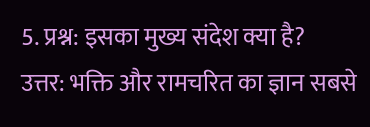5. प्रश्न: इसका मुख्य संदेश क्या है?
उत्तर: भक्ति और रामचरित का ज्ञान सबसे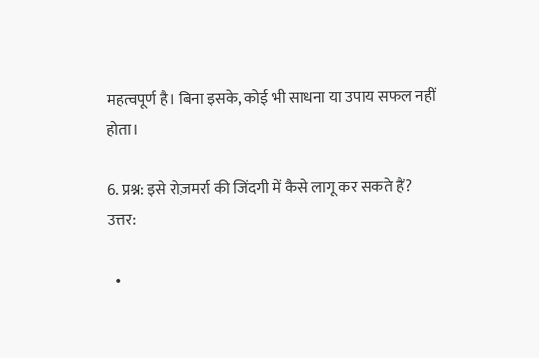महत्वपूर्ण है। बिना इसके, कोई भी साधना या उपाय सफल नहीं होता।

6. प्रश्न: इसे रोज़मर्रा की जिंदगी में कैसे लागू कर सकते हैं?
उत्तर:

  •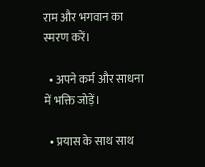राम और भगवान का स्मरण करें।

  • अपने कर्म और साधना में भक्ति जोड़ें।

  • प्रयास के साथ साथ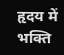हृदय में भक्ति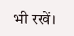भी रखें।